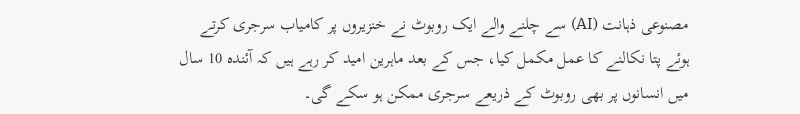مصنوعی ذہانت (AI) سے چلنے والے ایک روبوٹ نے خنزیروں پر کامیاب سرجری کرتے ہوئے پتا نکالنے کا عمل مکمل کیا، جس کے بعد ماہرین امید کر رہے ہیں کہ آئندہ 10 سال میں انسانوں پر بھی روبوٹ کے ذریعے سرجری ممکن ہو سکے گی۔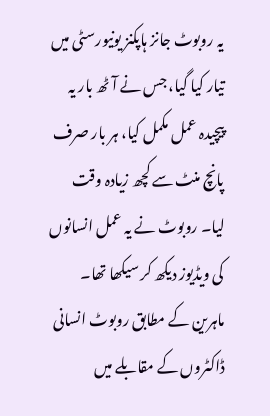یہ روبوٹ جانز ہاپکنز یونیورسٹی میں تیار کیا گیا، جس نے آٹھ بار یہ پیچیدہ عمل مکمل کیا، ہر بار صرف پانچ منٹ سے کچھ زیادہ وقت لیا۔ روبوٹ نے یہ عمل انسانوں کی ویڈیوز دیکھ کر سیکھا تھا۔
ماہرین کے مطابق روبوٹ انسانی ڈاکٹروں کے مقابلے میں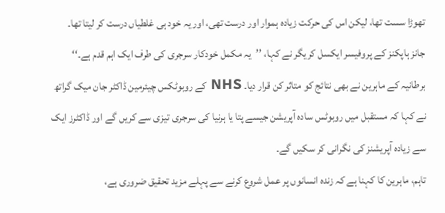تھوڑا سست تھا، لیکن اس کی حرکت زیادہ ہموار اور درست تھی، اور یہ خود ہی غلطیاں درست کر لیتا تھا۔
جانز ہاپکنز کے پروفیسر ایکسل کریگر نے کہا، ’’یہ مکمل خودکار سرجری کی طرف ایک اہم قدم ہے۔‘‘
برطانیہ کے ماہرین نے بھی نتائج کو متاثر کن قرار دیا۔ NHS کے روبوٹکس چیئرمین ڈاکٹر جان میک گراتھ نے کہا کہ مستقبل میں روبوٹس سادہ آپریشن جیسے پتا یا ہرنیا کی سرجری تیزی سے کریں گے اور ڈاکٹرز ایک سے زیادہ آپریشنز کی نگرانی کر سکیں گے۔
تاہم، ماہرین کا کہنا ہے کہ زندہ انسانوں پر عمل شروع کرنے سے پہلے مزید تحقیق ضروری ہے،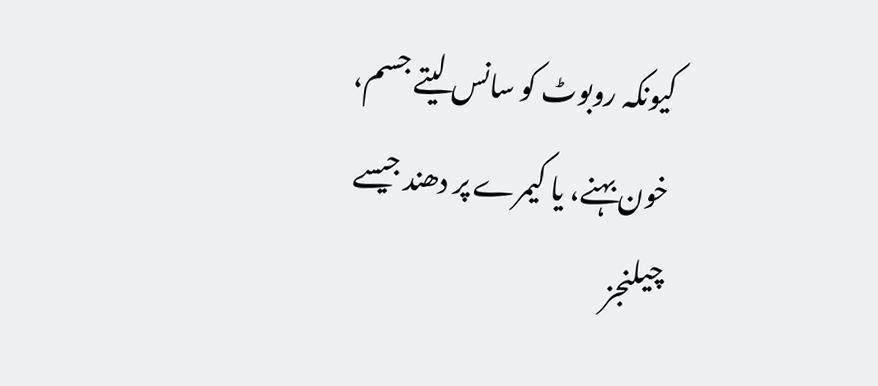کیونکہ روبوٹ کو سانس لیتے جسم، خون بہنے، یا کیمرے پر دھند جیسے چیلنجز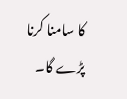کا سامنا کرنا پڑے گا۔